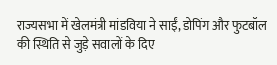राज्यसभा में खेलमंत्री मांडविया ने साईं, डोपिंग और फुटबॉल की स्थिति से जुड़े सवालों के दिए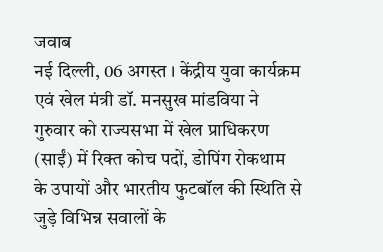जवाब
नई दिल्ली, 06 अगस्त । केंद्रीय युवा कार्यक्रम एवं खेल मंत्री डॉ. मनसुख मांडविया ने गुरुवार को राज्यसभा में खेल प्राधिकरण (साईं) में रिक्त कोच पदों, डोपिंग रोकथाम के उपायों और भारतीय फुटबॉल की स्थिति से जुड़े विभिन्न सवालों के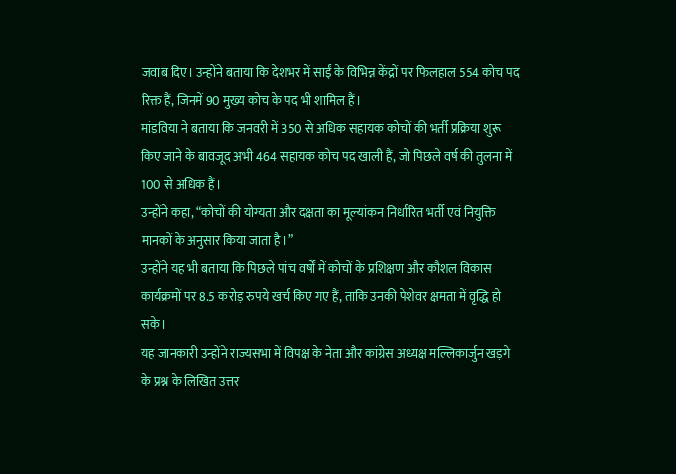जवाब दिए। उन्होंने बताया कि देशभर में साईं के विभिन्न केंद्रों पर फिलहाल 554 कोच पद रिक्त हैं, जिनमें 90 मुख्य कोच के पद भी शामिल हैं।
मांडविया ने बताया कि जनवरी में 350 से अधिक सहायक कोचों की भर्ती प्रक्रिया शुरू किए जाने के बावजूद अभी 464 सहायक कोच पद खाली हैं, जो पिछले वर्ष की तुलना में 100 से अधिक हैं।
उन्होंने कहा, “कोचों की योग्यता और दक्षता का मूल्यांकन निर्धारित भर्ती एवं नियुक्ति मानकों के अनुसार किया जाता है।”
उन्होंने यह भी बताया कि पिछले पांच वर्षों में कोचों के प्रशिक्षण और कौशल विकास कार्यक्रमों पर 8.5 करोड़ रुपये खर्च किए गए हैं, ताकि उनकी पेशेवर क्षमता में वृद्धि हो सके।
यह जानकारी उन्होंने राज्यसभा में विपक्ष के नेता और कांग्रेस अध्यक्ष मल्लिकार्जुन खड़गे के प्रश्न के लिखित उत्तर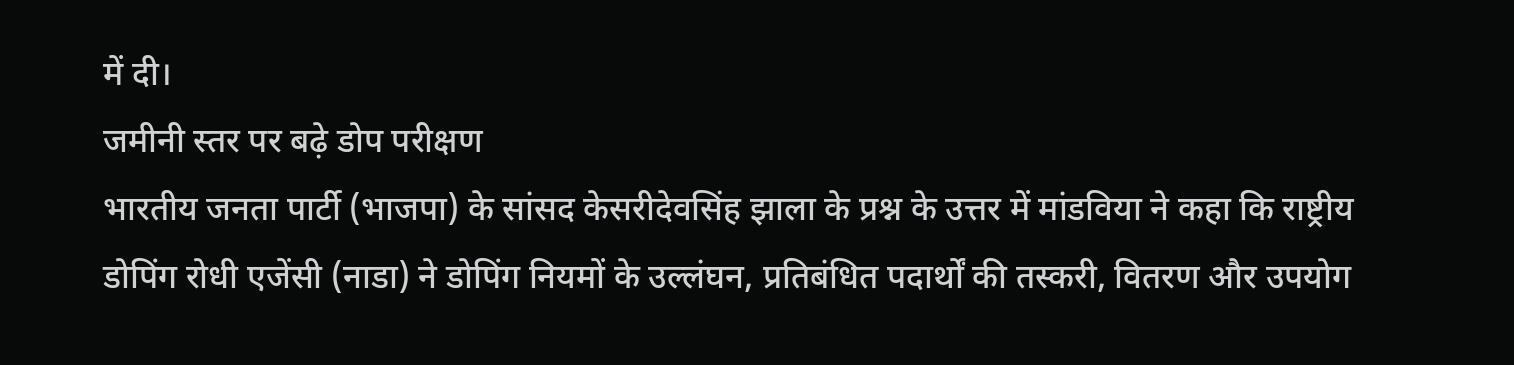में दी।
जमीनी स्तर पर बढ़े डोप परीक्षण
भारतीय जनता पार्टी (भाजपा) के सांसद केसरीदेवसिंह झाला के प्रश्न के उत्तर में मांडविया ने कहा कि राष्ट्रीय डोपिंग रोधी एजेंसी (नाडा) ने डोपिंग नियमों के उल्लंघन, प्रतिबंधित पदार्थों की तस्करी, वितरण और उपयोग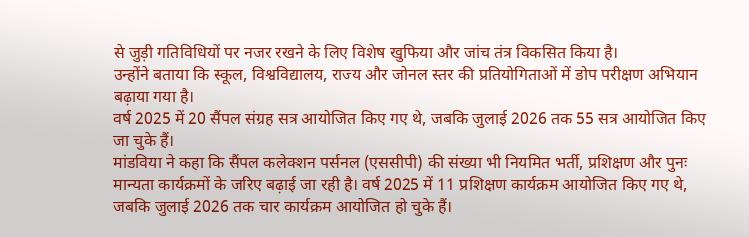से जुड़ी गतिविधियों पर नजर रखने के लिए विशेष खुफिया और जांच तंत्र विकसित किया है।
उन्होंने बताया कि स्कूल, विश्वविद्यालय, राज्य और जोनल स्तर की प्रतियोगिताओं में डोप परीक्षण अभियान बढ़ाया गया है।
वर्ष 2025 में 20 सैंपल संग्रह सत्र आयोजित किए गए थे, जबकि जुलाई 2026 तक 55 सत्र आयोजित किए जा चुके हैं।
मांडविया ने कहा कि सैंपल कलेक्शन पर्सनल (एससीपी) की संख्या भी नियमित भर्ती, प्रशिक्षण और पुनः मान्यता कार्यक्रमों के जरिए बढ़ाई जा रही है। वर्ष 2025 में 11 प्रशिक्षण कार्यक्रम आयोजित किए गए थे, जबकि जुलाई 2026 तक चार कार्यक्रम आयोजित हो चुके हैं।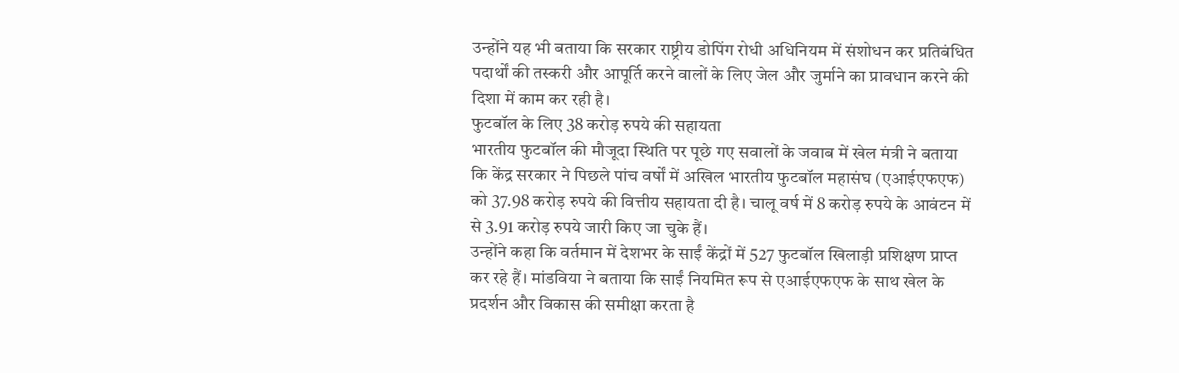उन्होंने यह भी बताया कि सरकार राष्ट्रीय डोपिंग रोधी अधिनियम में संशोधन कर प्रतिबंधित पदार्थों की तस्करी और आपूर्ति करने वालों के लिए जेल और जुर्माने का प्रावधान करने की दिशा में काम कर रही है।
फुटबॉल के लिए 38 करोड़ रुपये की सहायता
भारतीय फुटबॉल की मौजूदा स्थिति पर पूछे गए सवालों के जवाब में खेल मंत्री ने बताया कि केंद्र सरकार ने पिछले पांच वर्षों में अखिल भारतीय फुटबॉल महासंघ (एआईएफएफ) को 37.98 करोड़ रुपये की वित्तीय सहायता दी है। चालू वर्ष में 8 करोड़ रुपये के आवंटन में से 3.91 करोड़ रुपये जारी किए जा चुके हैं।
उन्होंने कहा कि वर्तमान में देशभर के साईं केंद्रों में 527 फुटबॉल खिलाड़ी प्रशिक्षण प्राप्त कर रहे हैं। मांडविया ने बताया कि साईं नियमित रूप से एआईएफएफ के साथ खेल के प्रदर्शन और विकास की समीक्षा करता है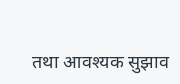तथा आवश्यक सुझाव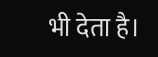भी देता है।